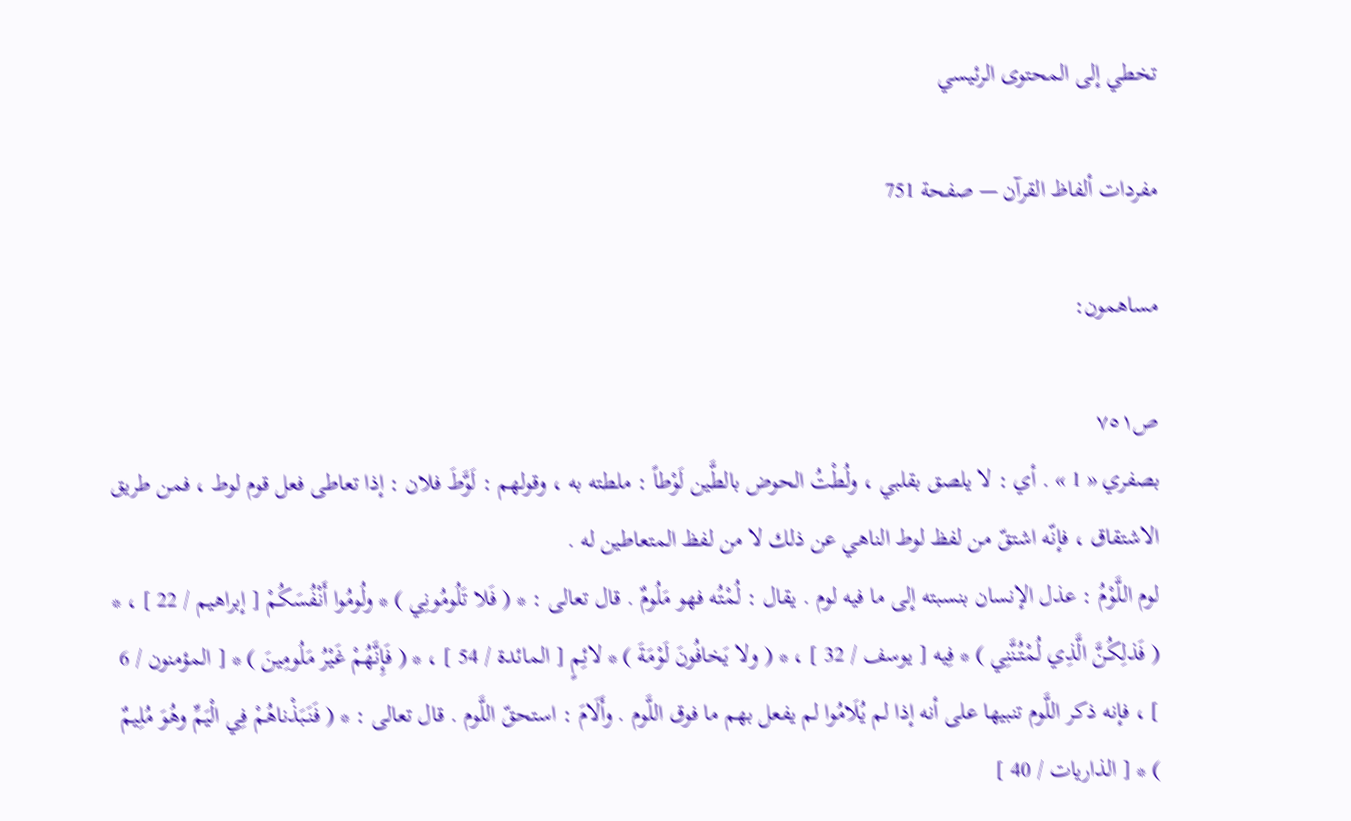تخطي إلى المحتوى الرئيسي

مفردات ألفاظ القرآن — صفحة 751

مساهمون:

ص٧٥١
بصفري « 1 » . أي : لا يلصق بقلبي ، ولُطْتُ الحوض بالطَّين لَوْطاً : ملطته به ، وقولهم : لَوَّطَ فلان : إذا تعاطى فعل قوم لوط ، فمن طريق الاشتقاق ، فإنّه اشتقّ من لفظ لوط الناهي عن ذلك لا من لفظ المتعاطين له .
لوم اللَّوْمُ : عذل الإنسان بنسبته إلى ما فيه لوم . يقال : لُمْتُه فهو مَلُومٌ . قال تعالى : * ( فَلا تَلُومُونِي ) * ولُومُوا أَنْفُسَكُمْ [ إبراهيم / 22 ] ، * ( فَذلِكُنَّ الَّذِي لُمْتُنَّنِي ) * فِيه [ يوسف / 32 ] ، * ( ولا يَخافُونَ لَوْمَةَ ) * لائِمٍ [ المائدة / 54 ] ، * ( فَإِنَّهُمْ غَيْرُ مَلُومِينَ ) * [ المؤمنون / 6 ] ، فإنه ذكر اللَّوم تنبيها على أنه إذا لم يُلَامُوا لم يفعل بهم ما فوق اللَّوم . وأَلَامَ : استحقّ اللَّوم . قال تعالى : * ( فَنَبَذْناهُمْ فِي الْيَمِّ وهُوَ مُلِيمٌ ) * [ الذاريات / 40 ]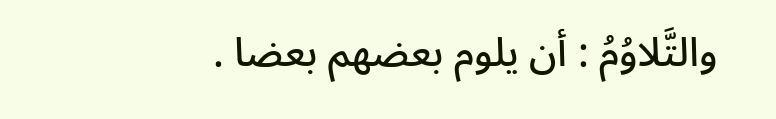والتَّلاوُمُ : أن يلوم بعضهم بعضا .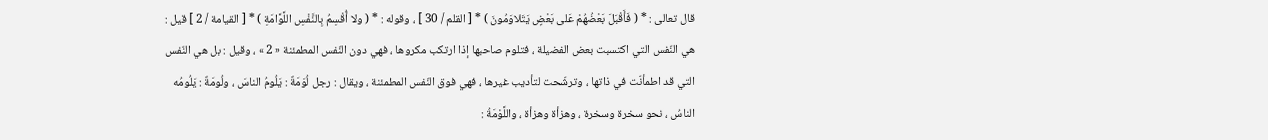قال تعالى : * ( فَأَقْبَلَ بَعْضُهُمْ عَلى بَعْضٍ يَتَلاوَمُونَ ) * [ القلم / 30 ] ، وقوله : * ( ولا أُقْسِمُ بِالنَّفْسِ اللَّوَّامَةِ ) * [ القيامة / 2 ] قيل : هي النّفس التي اكتسبت بعض الفضيلة ، فتلوم صاحبها إذا ارتكب مكروها ، فهي دون النّفس المطمئنة « 2 » ، وقيل : بل هي النّفس التي قد اطمأنّت في ذاتها ، وترشّحت لتأديب غيرها ، فهي فوق النّفس المطمئنة ، ويقال : رجل لُوَمَةٌ : يَلُومُ الناسَ ، ولُومَةٌ : يَلُومُه الناسُ ، نحو سخرة وسخرة ، وهزأة وهزأة ، واللَّوْمَةُ :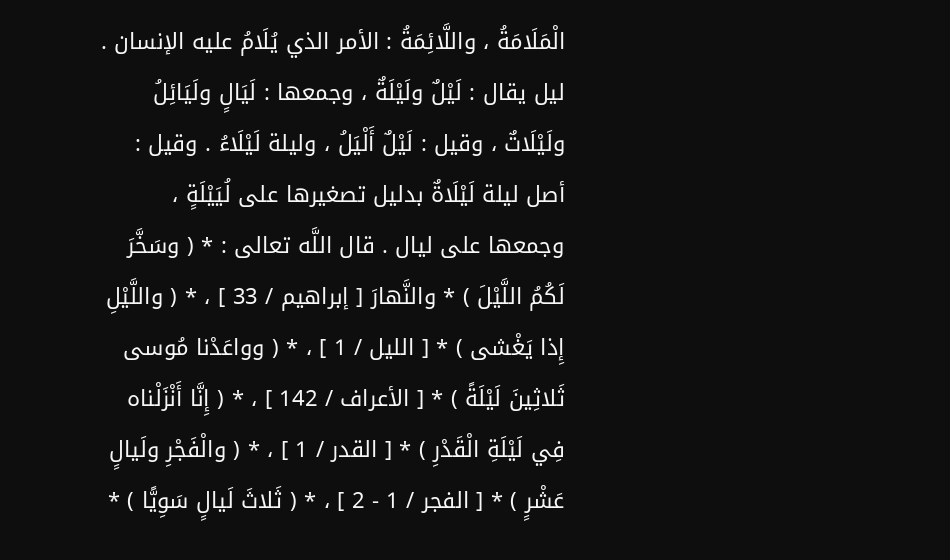الْمَلَامَةُ ، واللَّائِمَةُ : الأمر الذي يُلَامُ عليه الإنسان .
ليل يقال : لَيْلٌ ولَيْلَةٌ ، وجمعها : لَيَالٍ ولَيَائِلُ ولَيْلَاتٌ ، وقيل : لَيْلٌ أَلْيَلُ ، وليلة لَيْلَاءُ . وقيل : أصل ليلة لَيْلَاةٌ بدليل تصغيرها على لُيَيْلَةٍ ، وجمعها على ليال . قال اللَّه تعالى : * ( وسَخَّرَ لَكُمُ اللَّيْلَ ) * والنَّهارَ [ إبراهيم / 33 ] ، * ( واللَّيْلِ إِذا يَغْشى ) * [ الليل / 1 ] ، * ( وواعَدْنا مُوسى ثَلاثِينَ لَيْلَةً ) * [ الأعراف / 142 ] ، * ( إِنَّا أَنْزَلْناه فِي لَيْلَةِ الْقَدْرِ ) * [ القدر / 1 ] ، * ( والْفَجْرِ ولَيالٍ عَشْرٍ ) * [ الفجر / 1 - 2 ] ، * ( ثَلاثَ لَيالٍ سَوِيًّا ) *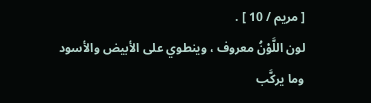[ مريم / 10 ] .
لون اللَّوْنُ معروف ، وينطوي على الأبيض والأسود وما يركَّب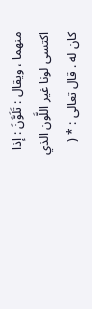منهما ، ويقال : تَلَوَّنَ : إذا اكتسى لونا غير اللَّون الذي كان له . قال تعالى : * (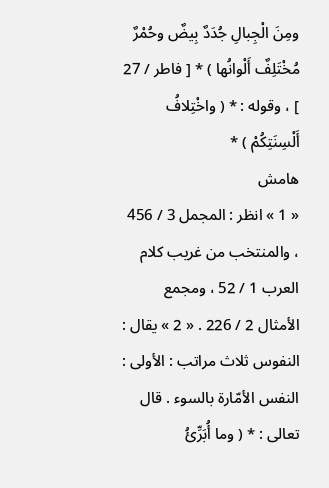ومِنَ الْجِبالِ جُدَدٌ بِيضٌ وحُمْرٌ مُخْتَلِفٌ أَلْوانُها ) * [ فاطر / 27 ] ، وقوله : * ( واخْتِلافُ أَلْسِنَتِكُمْ ) *
هامش
« 1 » انظر : المجمل 3 / 456 ، والمنتخب من غريب كلام العرب 1 / 52 ، ومجمع الأمثال 2 / 226 . « 2 » يقال : النفوس ثلاث مراتب : الأولى : النفس الأمّارة بالسوء . قال تعالى : * ( وما أُبَرِّئُ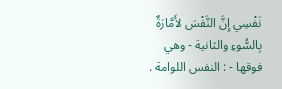نَفْسِي إِنَّ النَّفْسَ لأَمَّارَةٌ بِالسُّوءِ والثانية - وهي فوقها - : النفس اللوامة .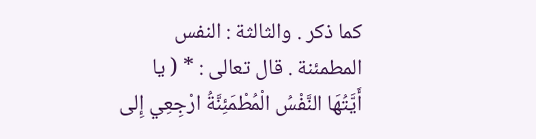كما ذكر . والثالثة : النفس المطمئنة . قال تعالى : * ( يا أَيَّتُهَا النَّفْسُ الْمُطْمَئِنَّةُ ارْجِعِي إِلى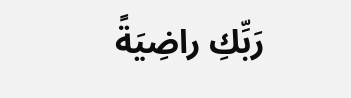رَبِّكِ راضِيَةً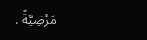مَرْضِيَّةً .